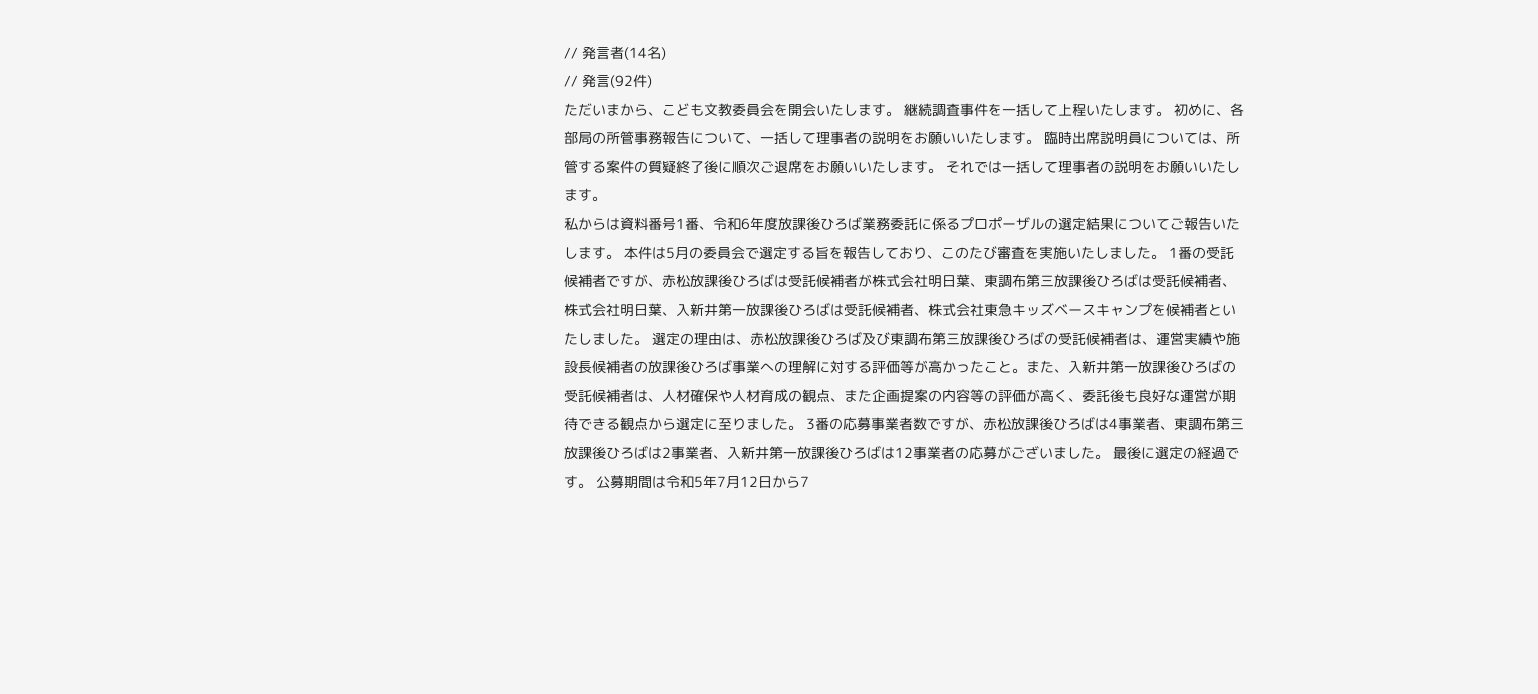// 発言者(14名)
// 発言(92件)
ただいまから、こども文教委員会を開会いたします。 継続調査事件を一括して上程いたします。 初めに、各部局の所管事務報告について、一括して理事者の説明をお願いいたします。 臨時出席説明員については、所管する案件の質疑終了後に順次ご退席をお願いいたします。 それでは一括して理事者の説明をお願いいたします。
私からは資料番号1番、令和6年度放課後ひろば業務委託に係るプロポーザルの選定結果についてご報告いたします。 本件は5月の委員会で選定する旨を報告しており、このたび審査を実施いたしました。 1番の受託候補者ですが、赤松放課後ひろばは受託候補者が株式会社明日葉、東調布第三放課後ひろばは受託候補者、株式会社明日葉、入新井第一放課後ひろばは受託候補者、株式会社東急キッズベースキャンプを候補者といたしました。 選定の理由は、赤松放課後ひろば及び東調布第三放課後ひろばの受託候補者は、運営実績や施設長候補者の放課後ひろば事業への理解に対する評価等が高かったこと。また、入新井第一放課後ひろばの受託候補者は、人材確保や人材育成の観点、また企画提案の内容等の評価が高く、委託後も良好な運営が期待できる観点から選定に至りました。 3番の応募事業者数ですが、赤松放課後ひろばは4事業者、東調布第三放課後ひろばは2事業者、入新井第一放課後ひろばは12事業者の応募がございました。 最後に選定の経過です。 公募期間は令和5年7月12日から7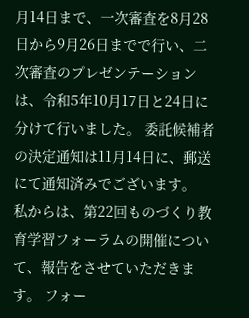月14日まで、一次審査を8月28日から9月26日までで行い、二次審査のプレゼンテーションは、令和5年10月17日と24日に分けて行いました。 委託候補者の決定通知は11月14日に、郵送にて通知済みでございます。
私からは、第22回ものづくり教育学習フォーラムの開催について、報告をさせていただきます。 フォー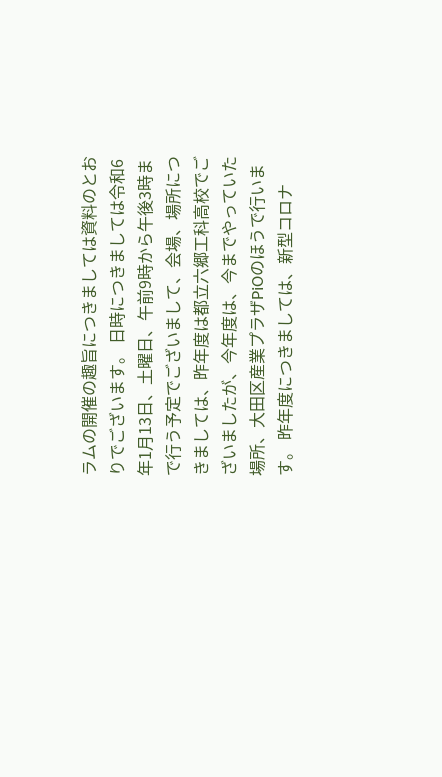ラムの開催の趣旨につきましては資料のとおりでございます。 日時につきましては令和6年1月13日、土曜日、午前9時から午後3時まで行う予定でございまして、会場、場所につきましては、昨年度は都立六郷工科高校でございましたが、今年度は、今までやっていた場所、大田区産業プラザPiOのほうで行います。 昨年度につきましては、新型コロナ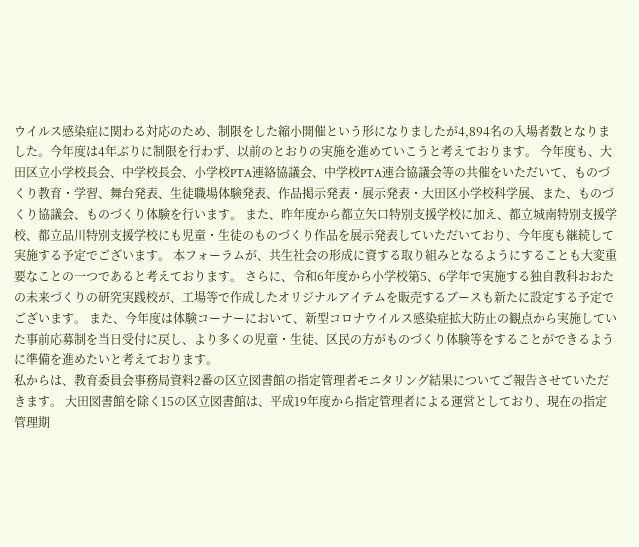ウイルス感染症に関わる対応のため、制限をした縮小開催という形になりましたが4,894名の入場者数となりました。今年度は4年ぶりに制限を行わず、以前のとおりの実施を進めていこうと考えております。 今年度も、大田区立小学校長会、中学校長会、小学校PTA連絡協議会、中学校PTA連合協議会等の共催をいただいて、ものづくり教育・学習、舞台発表、生徒職場体験発表、作品掲示発表・展示発表・大田区小学校科学展、また、ものづくり協議会、ものづくり体験を行います。 また、昨年度から都立矢口特別支援学校に加え、都立城南特別支援学校、都立品川特別支援学校にも児童・生徒のものづくり作品を展示発表していただいており、今年度も継続して実施する予定でございます。 本フォーラムが、共生社会の形成に資する取り組みとなるようにすることも大変重要なことの一つであると考えております。 さらに、令和6年度から小学校第5、6学年で実施する独自教科おおたの未来づくりの研究実践校が、工場等で作成したオリジナルアイテムを販売するブースも新たに設定する予定でございます。 また、今年度は体験コーナーにおいて、新型コロナウイルス感染症拡大防止の観点から実施していた事前応募制を当日受付に戻し、より多くの児童・生徒、区民の方がものづくり体験等をすることができるように準備を進めたいと考えております。
私からは、教育委員会事務局資料2番の区立図書館の指定管理者モニタリング結果についてご報告させていただきます。 大田図書館を除く15の区立図書館は、平成19年度から指定管理者による運営としており、現在の指定管理期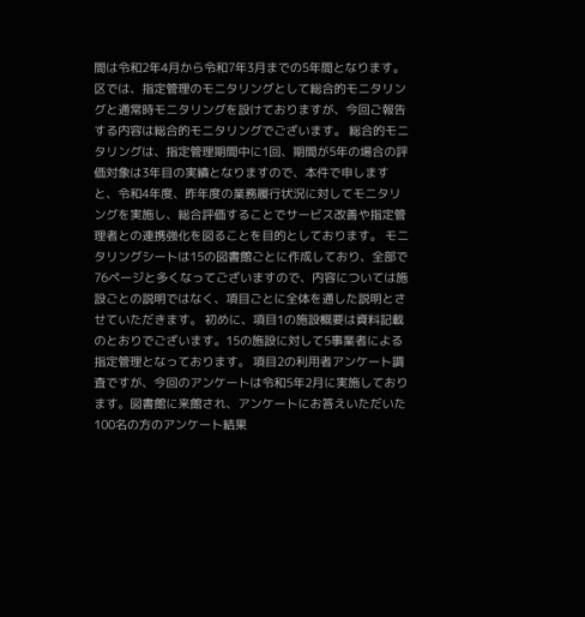間は令和2年4月から令和7年3月までの5年間となります。 区では、指定管理のモニタリングとして総合的モニタリングと通常時モニタリングを設けておりますが、今回ご報告する内容は総合的モニタリングでございます。 総合的モニタリングは、指定管理期間中に1回、期間が5年の場合の評価対象は3年目の実績となりますので、本件で申しますと、令和4年度、昨年度の業務履行状況に対してモニタリングを実施し、総合評価することでサービス改善や指定管理者との連携強化を図ることを目的としております。 モニタリングシートは15の図書館ごとに作成しており、全部で76ページと多くなってございますので、内容については施設ごとの説明ではなく、項目ごとに全体を通した説明とさせていただきます。 初めに、項目1の施設概要は資料記載のとおりでございます。15の施設に対して5事業者による指定管理となっております。 項目2の利用者アンケート調査ですが、今回のアンケートは令和5年2月に実施しております。図書館に来館され、アンケートにお答えいただいた100名の方のアンケート結果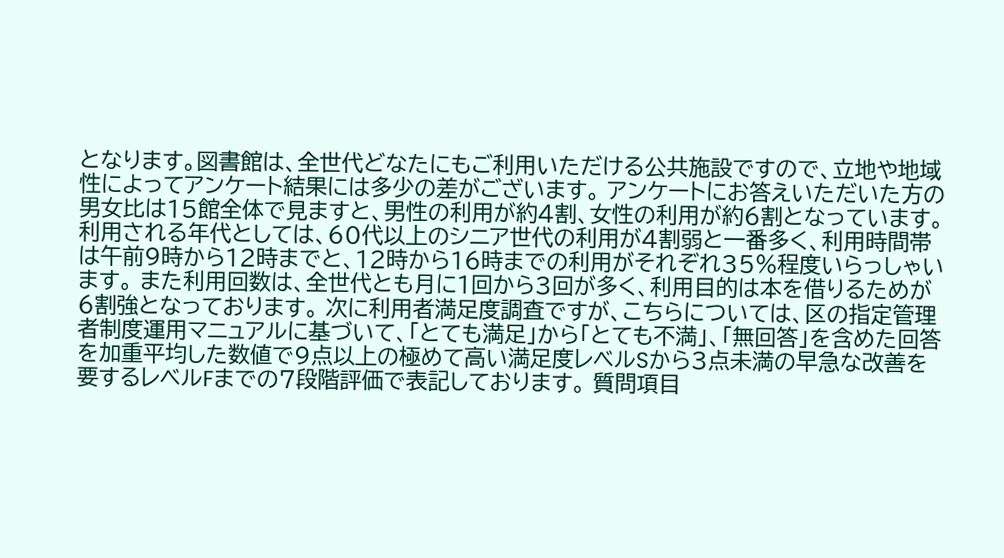となります。図書館は、全世代どなたにもご利用いただける公共施設ですので、立地や地域性によってアンケート結果には多少の差がございます。 アンケートにお答えいただいた方の男女比は15館全体で見ますと、男性の利用が約4割、女性の利用が約6割となっています。利用される年代としては、60代以上のシニア世代の利用が4割弱と一番多く、利用時間帯は午前9時から12時までと、12時から16時までの利用がそれぞれ35%程度いらっしゃいます。 また利用回数は、全世代とも月に1回から3回が多く、利用目的は本を借りるためが6割強となっております。 次に利用者満足度調査ですが、こちらについては、区の指定管理者制度運用マニュアルに基づいて、「とても満足」から「とても不満」、「無回答」を含めた回答を加重平均した数値で9点以上の極めて高い満足度レベルSから3点未満の早急な改善を要するレベルFまでの7段階評価で表記しております。 質問項目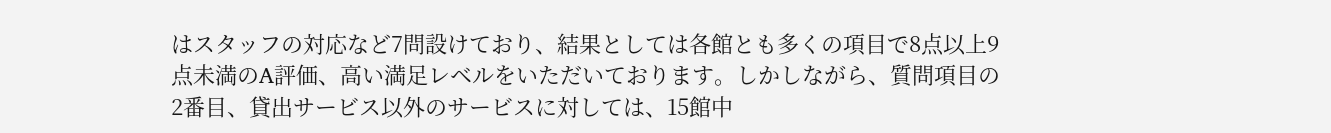はスタッフの対応など7問設けており、結果としては各館とも多くの項目で8点以上9点未満のA評価、高い満足レベルをいただいております。しかしながら、質問項目の2番目、貸出サービス以外のサービスに対しては、15館中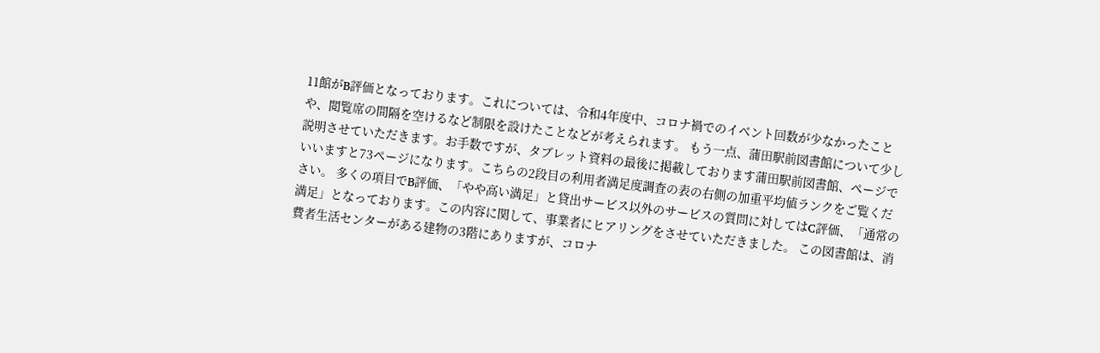11館がB評価となっております。これについては、令和4年度中、コロナ禍でのイベント回数が少なかったことや、閲覧席の間隔を空けるなど制限を設けたことなどが考えられます。 もう一点、蒲田駅前図書館について少し説明させていただきます。お手数ですが、タブレット資料の最後に掲載しております蒲田駅前図書館、ページでいいますと73ページになります。こちらの2段目の利用者満足度調査の表の右側の加重平均値ランクをご覧ください。 多くの項目でB評価、「やや高い満足」と貸出サービス以外のサービスの質問に対してはC評価、「通常の満足」となっております。この内容に関して、事業者にヒアリングをさせていただきました。 この図書館は、消費者生活センターがある建物の3階にありますが、コロナ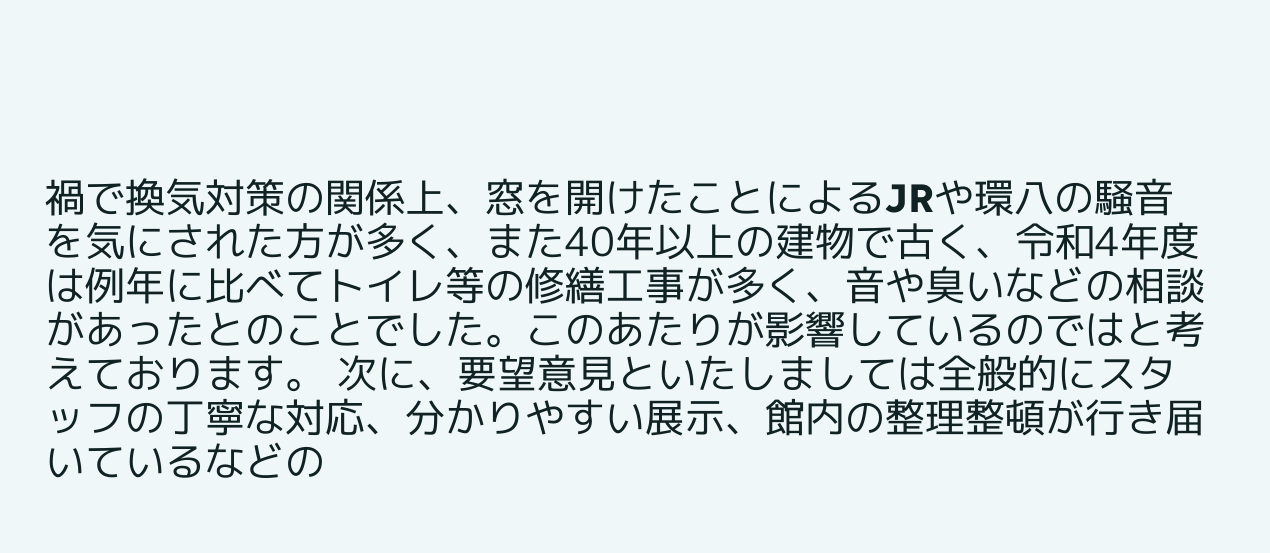禍で換気対策の関係上、窓を開けたことによるJRや環八の騒音を気にされた方が多く、また40年以上の建物で古く、令和4年度は例年に比べてトイレ等の修繕工事が多く、音や臭いなどの相談があったとのことでした。このあたりが影響しているのではと考えております。 次に、要望意見といたしましては全般的にスタッフの丁寧な対応、分かりやすい展示、館内の整理整頓が行き届いているなどの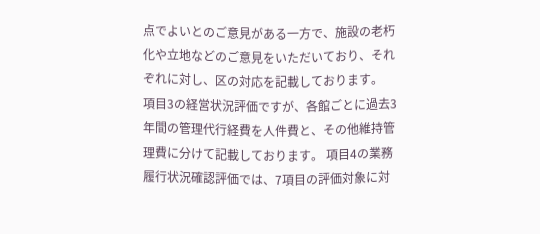点でよいとのご意見がある一方で、施設の老朽化や立地などのご意見をいただいており、それぞれに対し、区の対応を記載しております。 項目3の経営状況評価ですが、各館ごとに過去3年間の管理代行経費を人件費と、その他維持管理費に分けて記載しております。 項目4の業務履行状況確認評価では、7項目の評価対象に対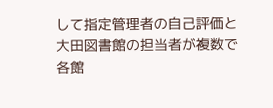して指定管理者の自己評価と大田図書館の担当者が複数で各館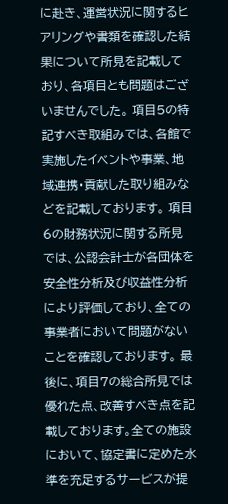に赴き、運営状況に関するヒアリングや書類を確認した結果について所見を記載しており、各項目とも問題はございませんでした。 項目5の特記すべき取組みでは、各館で実施したイベントや事業、地域連携・貢献した取り組みなどを記載しております。 項目6の財務状況に関する所見では、公認会計士が各団体を安全性分析及び収益性分析により評価しており、全ての事業者において問題がないことを確認しております。 最後に、項目7の総合所見では優れた点、改善すべき点を記載しております。全ての施設において、協定書に定めた水準を充足するサービスが提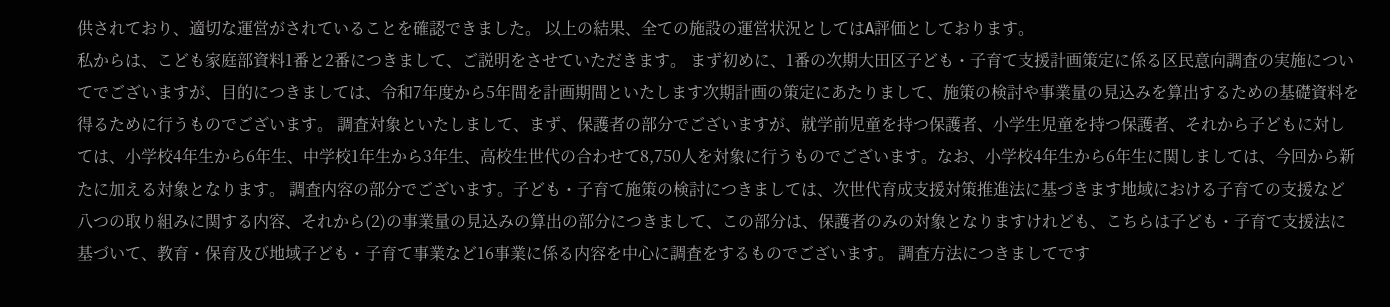供されており、適切な運営がされていることを確認できました。 以上の結果、全ての施設の運営状況としてはA評価としております。
私からは、こども家庭部資料1番と2番につきまして、ご説明をさせていただきます。 まず初めに、1番の次期大田区子ども・子育て支援計画策定に係る区民意向調査の実施についてでございますが、目的につきましては、令和7年度から5年間を計画期間といたします次期計画の策定にあたりまして、施策の検討や事業量の見込みを算出するための基礎資料を得るために行うものでございます。 調査対象といたしまして、まず、保護者の部分でございますが、就学前児童を持つ保護者、小学生児童を持つ保護者、それから子どもに対しては、小学校4年生から6年生、中学校1年生から3年生、高校生世代の合わせて8,750人を対象に行うものでございます。なお、小学校4年生から6年生に関しましては、今回から新たに加える対象となります。 調査内容の部分でございます。子ども・子育て施策の検討につきましては、次世代育成支援対策推進法に基づきます地域における子育ての支援など八つの取り組みに関する内容、それから(2)の事業量の見込みの算出の部分につきまして、この部分は、保護者のみの対象となりますけれども、こちらは子ども・子育て支援法に基づいて、教育・保育及び地域子ども・子育て事業など16事業に係る内容を中心に調査をするものでございます。 調査方法につきましてです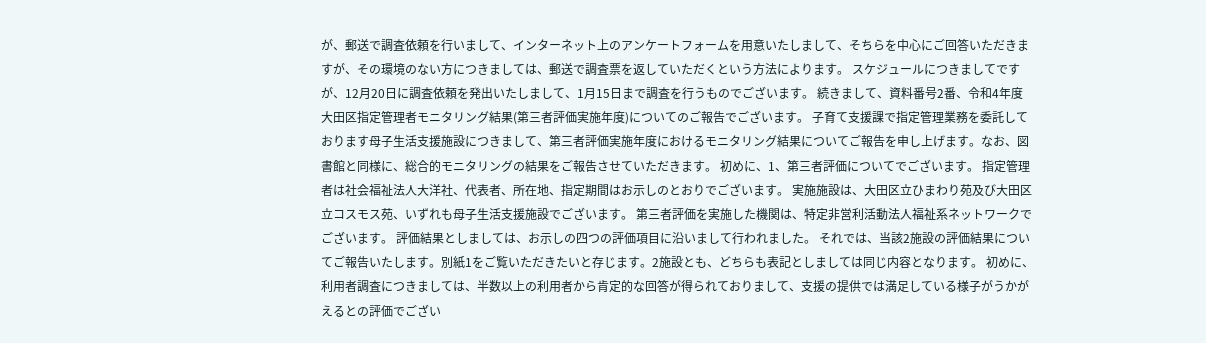が、郵送で調査依頼を行いまして、インターネット上のアンケートフォームを用意いたしまして、そちらを中心にご回答いただきますが、その環境のない方につきましては、郵送で調査票を返していただくという方法によります。 スケジュールにつきましてですが、12月20日に調査依頼を発出いたしまして、1月15日まで調査を行うものでございます。 続きまして、資料番号2番、令和4年度大田区指定管理者モニタリング結果(第三者評価実施年度)についてのご報告でございます。 子育て支援課で指定管理業務を委託しております母子生活支援施設につきまして、第三者評価実施年度におけるモニタリング結果についてご報告を申し上げます。なお、図書館と同様に、総合的モニタリングの結果をご報告させていただきます。 初めに、1、第三者評価についてでございます。 指定管理者は社会福祉法人大洋社、代表者、所在地、指定期間はお示しのとおりでございます。 実施施設は、大田区立ひまわり苑及び大田区立コスモス苑、いずれも母子生活支援施設でございます。 第三者評価を実施した機関は、特定非営利活動法人福祉系ネットワークでございます。 評価結果としましては、お示しの四つの評価項目に沿いまして行われました。 それでは、当該2施設の評価結果についてご報告いたします。別紙1をご覧いただきたいと存じます。2施設とも、どちらも表記としましては同じ内容となります。 初めに、利用者調査につきましては、半数以上の利用者から肯定的な回答が得られておりまして、支援の提供では満足している様子がうかがえるとの評価でござい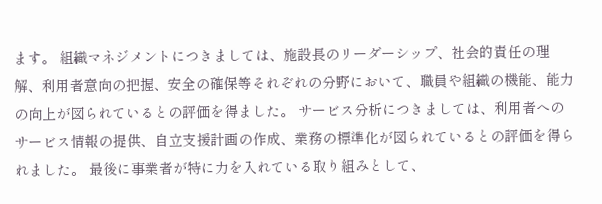ます。 組織マネジメントにつきましては、施設長のリーダーシップ、社会的責任の理解、利用者意向の把握、安全の確保等それぞれの分野において、職員や組織の機能、能力の向上が図られているとの評価を得ました。 サービス分析につきましては、利用者へのサービス情報の提供、自立支援計画の作成、業務の標準化が図られているとの評価を得られました。 最後に事業者が特に力を入れている取り組みとして、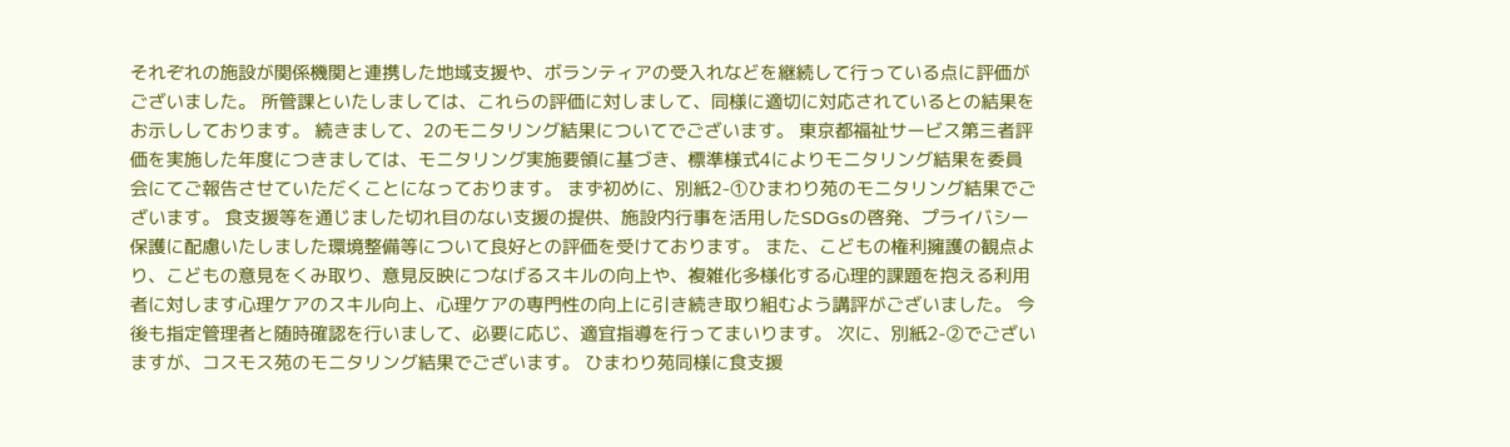それぞれの施設が関係機関と連携した地域支援や、ボランティアの受入れなどを継続して行っている点に評価がございました。 所管課といたしましては、これらの評価に対しまして、同様に適切に対応されているとの結果をお示ししております。 続きまして、2のモニタリング結果についてでございます。 東京都福祉サービス第三者評価を実施した年度につきましては、モニタリング実施要領に基づき、標準様式4によりモニタリング結果を委員会にてご報告させていただくことになっております。 まず初めに、別紙2-①ひまわり苑のモニタリング結果でございます。 食支援等を通じました切れ目のない支援の提供、施設内行事を活用したSDGsの啓発、プライバシー保護に配慮いたしました環境整備等について良好との評価を受けております。 また、こどもの権利擁護の観点より、こどもの意見をくみ取り、意見反映につなげるスキルの向上や、複雑化多様化する心理的課題を抱える利用者に対します心理ケアのスキル向上、心理ケアの専門性の向上に引き続き取り組むよう講評がございました。 今後も指定管理者と随時確認を行いまして、必要に応じ、適宜指導を行ってまいります。 次に、別紙2-②でございますが、コスモス苑のモニタリング結果でございます。 ひまわり苑同様に食支援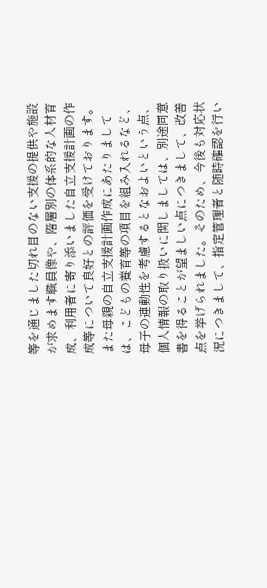等を通じました切れ目のない支援の提供や施設が求めます職員像や、階層別の体系的な人材育成、利用者に寄り添いました自立支援計画の作成等について良好との評価を受けております。 また母親の自立支援計画作成にあたりましては、こどもの養育等の項目を組み入れるなど、母子の連動性を考慮するとなおよいという点、個人情報の取り扱いに関しましては、別途同意書を得ることが望ましい点につきまして、改善点を挙げられました。そのため、今後も対応状況につきまして、指定管理者と随時確認を行い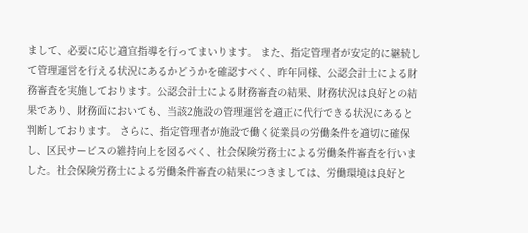まして、必要に応じ適宜指導を行ってまいります。 また、指定管理者が安定的に継続して管理運営を行える状況にあるかどうかを確認すべく、昨年同様、公認会計士による財務審査を実施しております。公認会計士による財務審査の結果、財務状況は良好との結果であり、財務面においても、当該2施設の管理運営を適正に代行できる状況にあると判断しております。 さらに、指定管理者が施設で働く従業員の労働条件を適切に確保し、区民サービスの維持向上を図るべく、社会保険労務士による労働条件審査を行いました。社会保険労務士による労働条件審査の結果につきましては、労働環境は良好と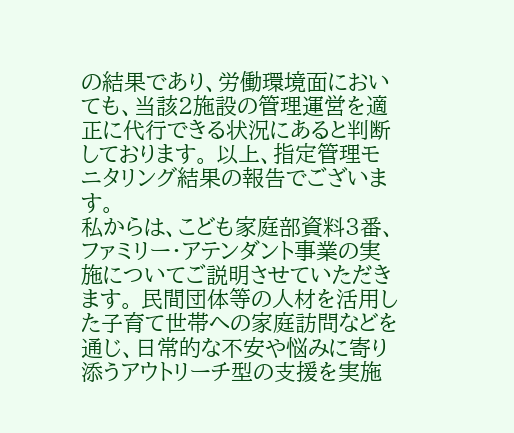の結果であり、労働環境面においても、当該2施設の管理運営を適正に代行できる状況にあると判断しております。 以上、指定管理モニタリング結果の報告でございます。
私からは、こども家庭部資料3番、ファミリー・アテンダント事業の実施についてご説明させていただきます。 民間団体等の人材を活用した子育て世帯への家庭訪問などを通じ、日常的な不安や悩みに寄り添うアウトリーチ型の支援を実施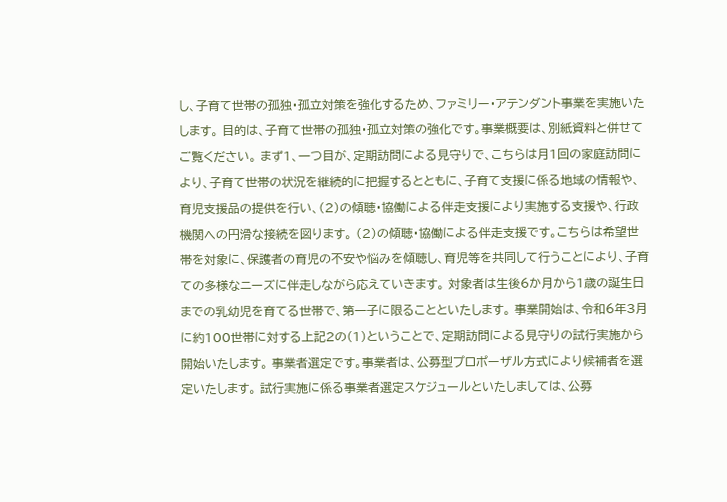し、子育て世帯の孤独・孤立対策を強化するため、ファミリー・アテンダント事業を実施いたします。 目的は、子育て世帯の孤独・孤立対策の強化です。事業概要は、別紙資料と併せてご覧ください。 まず1、一つ目が、定期訪問による見守りで、こちらは月1回の家庭訪問により、子育て世帯の状況を継続的に把握するとともに、子育て支援に係る地域の情報や、育児支援品の提供を行い、(2)の傾聴・協働による伴走支援により実施する支援や、行政機関への円滑な接続を図ります。 (2)の傾聴・協働による伴走支援です。こちらは希望世帯を対象に、保護者の育児の不安や悩みを傾聴し、育児等を共同して行うことにより、子育ての多様なニーズに伴走しながら応えていきます。 対象者は生後6か月から1歳の誕生日までの乳幼児を育てる世帯で、第一子に限ることといたします。 事業開始は、令和6年3月に約100世帯に対する上記2の(1)ということで、定期訪問による見守りの試行実施から開始いたします。 事業者選定です。事業者は、公募型プロポーザル方式により候補者を選定いたします。 試行実施に係る事業者選定スケジュールといたしましては、公募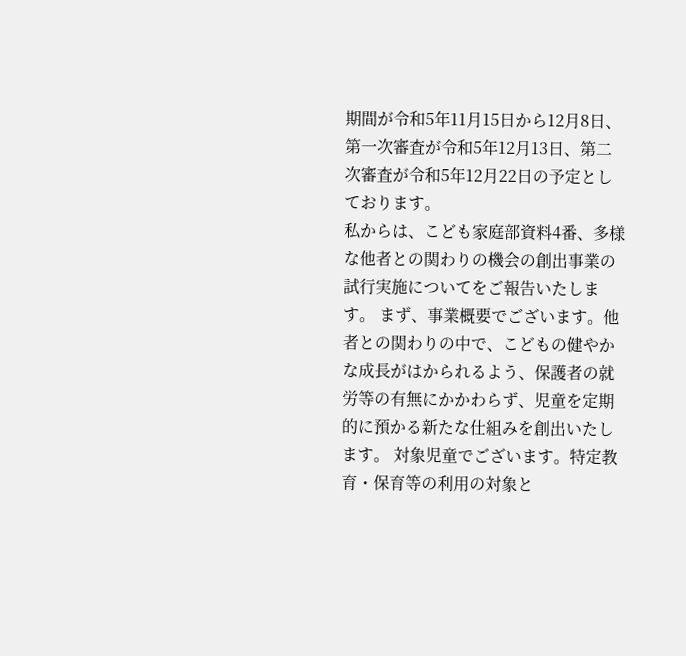期間が令和5年11月15日から12月8日、第一次審査が令和5年12月13日、第二次審査が令和5年12月22日の予定としております。
私からは、こども家庭部資料4番、多様な他者との関わりの機会の創出事業の試行実施についてをご報告いたします。 まず、事業概要でございます。他者との関わりの中で、こどもの健やかな成長がはかられるよう、保護者の就労等の有無にかかわらず、児童を定期的に預かる新たな仕組みを創出いたします。 対象児童でございます。特定教育・保育等の利用の対象と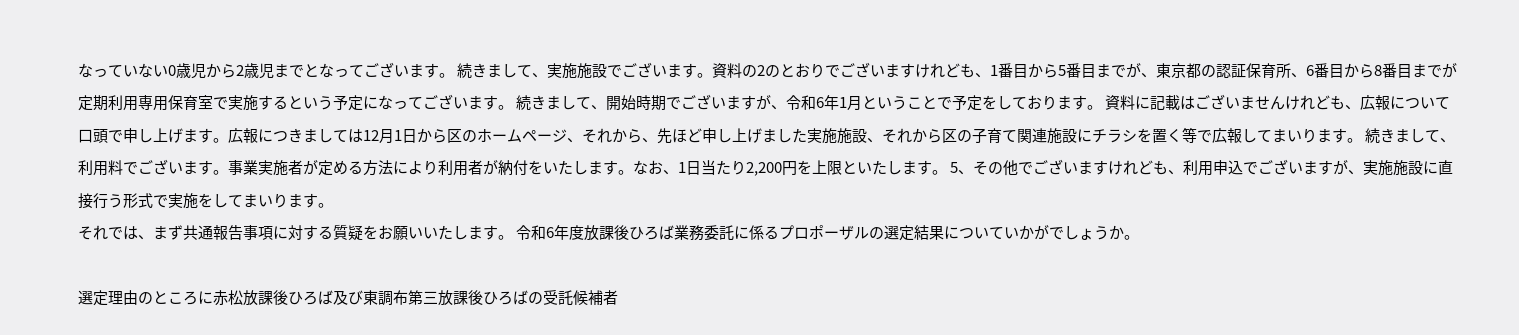なっていない0歳児から2歳児までとなってございます。 続きまして、実施施設でございます。資料の2のとおりでございますけれども、1番目から5番目までが、東京都の認証保育所、6番目から8番目までが定期利用専用保育室で実施するという予定になってございます。 続きまして、開始時期でございますが、令和6年1月ということで予定をしております。 資料に記載はございませんけれども、広報について口頭で申し上げます。広報につきましては12月1日から区のホームページ、それから、先ほど申し上げました実施施設、それから区の子育て関連施設にチラシを置く等で広報してまいります。 続きまして、利用料でございます。事業実施者が定める方法により利用者が納付をいたします。なお、1日当たり2,200円を上限といたします。 5、その他でございますけれども、利用申込でございますが、実施施設に直接行う形式で実施をしてまいります。
それでは、まず共通報告事項に対する質疑をお願いいたします。 令和6年度放課後ひろば業務委託に係るプロポーザルの選定結果についていかがでしょうか。

選定理由のところに赤松放課後ひろば及び東調布第三放課後ひろばの受託候補者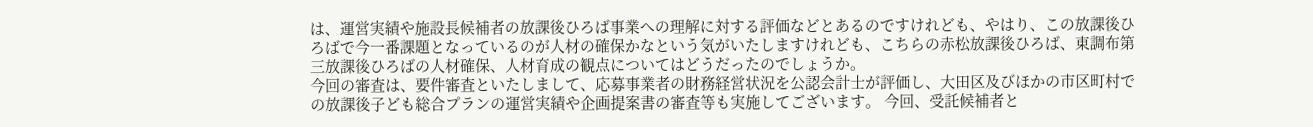は、運営実績や施設長候補者の放課後ひろば事業への理解に対する評価などとあるのですけれども、やはり、この放課後ひろばで今一番課題となっているのが人材の確保かなという気がいたしますけれども、こちらの赤松放課後ひろば、東調布第三放課後ひろばの人材確保、人材育成の観点についてはどうだったのでしょうか。
今回の審査は、要件審査といたしまして、応募事業者の財務経営状況を公認会計士が評価し、大田区及びほかの市区町村での放課後子ども総合プランの運営実績や企画提案書の審査等も実施してございます。 今回、受託候補者と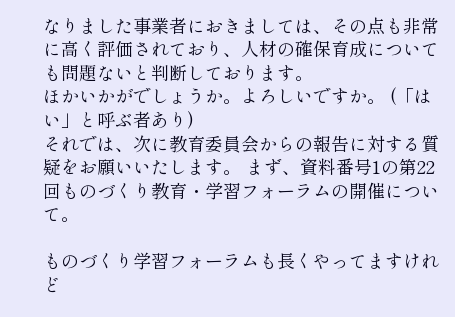なりました事業者におきましては、その点も非常に高く評価されており、人材の確保育成についても問題ないと判断しております。
ほかいかがでしょうか。よろしいですか。 (「はい」と呼ぶ者あり)
それでは、次に教育委員会からの報告に対する質疑をお願いいたします。 まず、資料番号1の第22回ものづくり教育・学習フォーラムの開催について。

ものづくり学習フォーラムも長くやってますけれど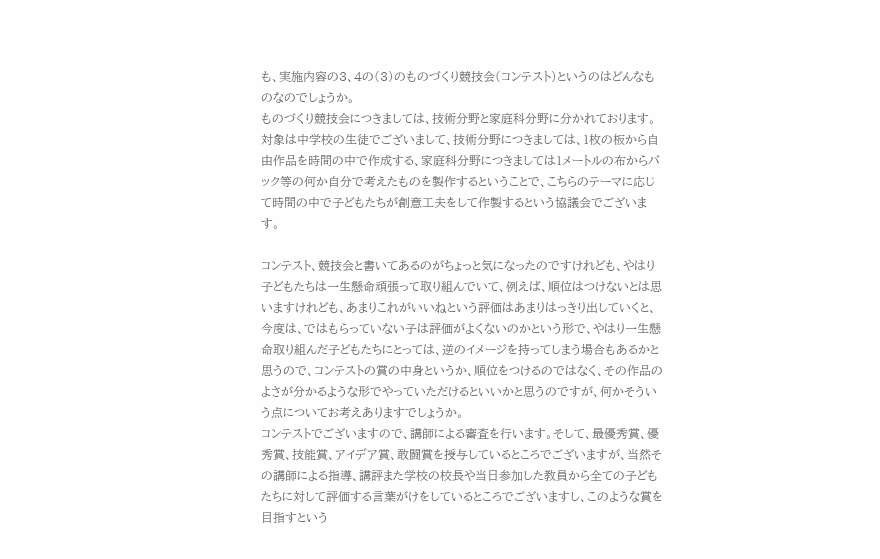も、実施内容の3、4の(3)のものづくり競技会(コンテスト)というのはどんなものなのでしょうか。
ものづくり競技会につきましては、技術分野と家庭科分野に分かれております。対象は中学校の生徒でございまして、技術分野につきましては、1枚の板から自由作品を時間の中で作成する、家庭科分野につきましては1メートルの布からバック等の何か自分で考えたものを製作するということで、こちらのテーマに応じて時間の中で子どもたちが創意工夫をして作製するという協議会でございます。

コンテスト、競技会と書いてあるのがちょっと気になったのですけれども、やはり子どもたちは一生懸命頑張って取り組んでいて、例えば、順位はつけないとは思いますけれども、あまりこれがいいねという評価はあまりはっきり出していくと、今度は、ではもらっていない子は評価がよくないのかという形で、やはり一生懸命取り組んだ子どもたちにとっては、逆のイメージを持ってしまう場合もあるかと思うので、コンテストの賞の中身というか、順位をつけるのではなく、その作品のよさが分かるような形でやっていただけるといいかと思うのですが、何かそういう点についてお考えありますでしょうか。
コンテストでございますので、講師による審査を行います。そして、最優秀賞、優秀賞、技能賞、アイデア賞、敢闘賞を授与しているところでございますが、当然その講師による指導、講評また学校の校長や当日参加した教員から全ての子どもたちに対して評価する言葉がけをしているところでございますし、このような賞を目指すという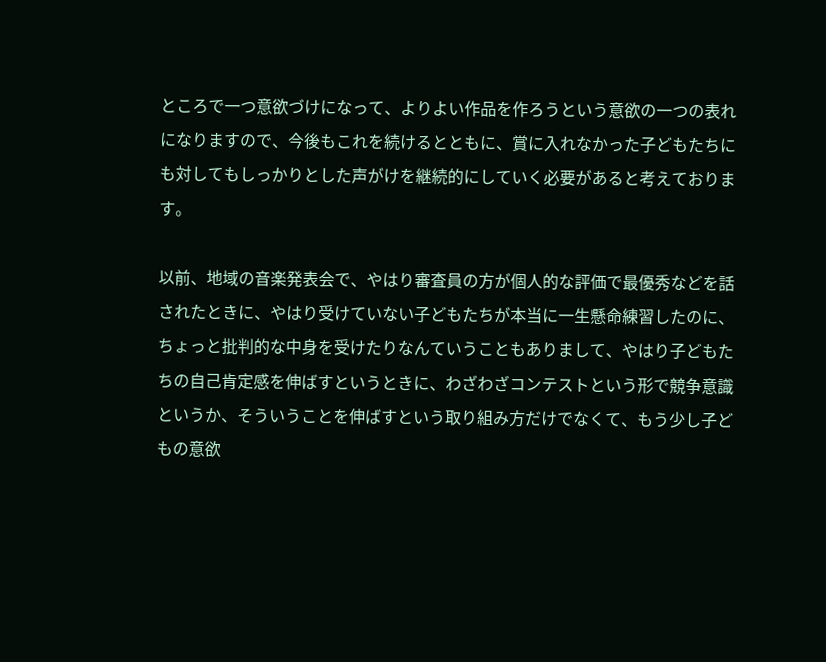ところで一つ意欲づけになって、よりよい作品を作ろうという意欲の一つの表れになりますので、今後もこれを続けるとともに、賞に入れなかった子どもたちにも対してもしっかりとした声がけを継続的にしていく必要があると考えております。

以前、地域の音楽発表会で、やはり審査員の方が個人的な評価で最優秀などを話されたときに、やはり受けていない子どもたちが本当に一生懸命練習したのに、ちょっと批判的な中身を受けたりなんていうこともありまして、やはり子どもたちの自己肯定感を伸ばすというときに、わざわざコンテストという形で競争意識というか、そういうことを伸ばすという取り組み方だけでなくて、もう少し子どもの意欲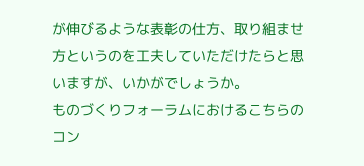が伸びるような表彰の仕方、取り組ませ方というのを工夫していただけたらと思いますが、いかがでしょうか。
ものづくりフォーラムにおけるこちらのコン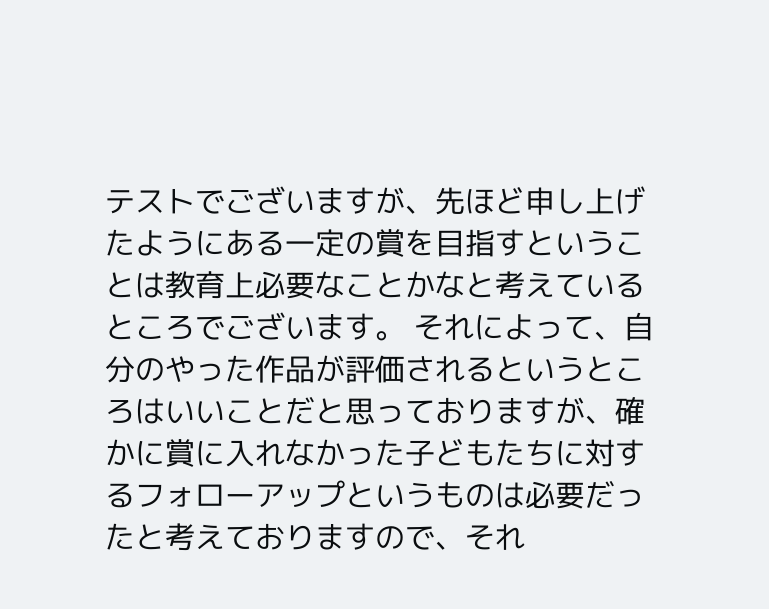テストでございますが、先ほど申し上げたようにある一定の賞を目指すということは教育上必要なことかなと考えているところでございます。 それによって、自分のやった作品が評価されるというところはいいことだと思っておりますが、確かに賞に入れなかった子どもたちに対するフォローアップというものは必要だったと考えておりますので、それ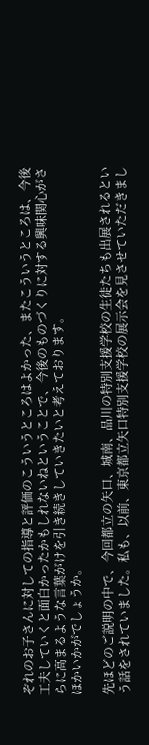ぞれのお子さんに対しての指導と評価のこういうところはよかった、またこういうところは、今後工夫していくと面白かったかもしれないねということで、今後のものづくりに対する興味関心がさらに高まるような言葉がけを引き続きしていきたいと考えております。
ほかいかがでしょうか。

先ほどのご説明の中で、今回都立の矢口、城南、品川の特別支援学校の生徒たちも出展されるという話をされていました。私も、以前、東京都立矢口特別支援学校の展示会を見させていただきまし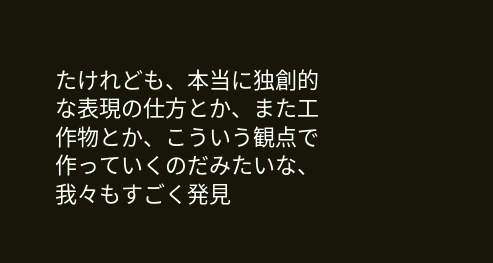たけれども、本当に独創的な表現の仕方とか、また工作物とか、こういう観点で作っていくのだみたいな、我々もすごく発見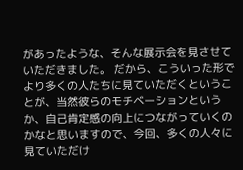があったような、そんな展示会を見させていただきました。 だから、こういった形でより多くの人たちに見ていただくということが、当然彼らのモチベーションというか、自己肯定感の向上につながっていくのかなと思いますので、今回、多くの人々に見ていただけ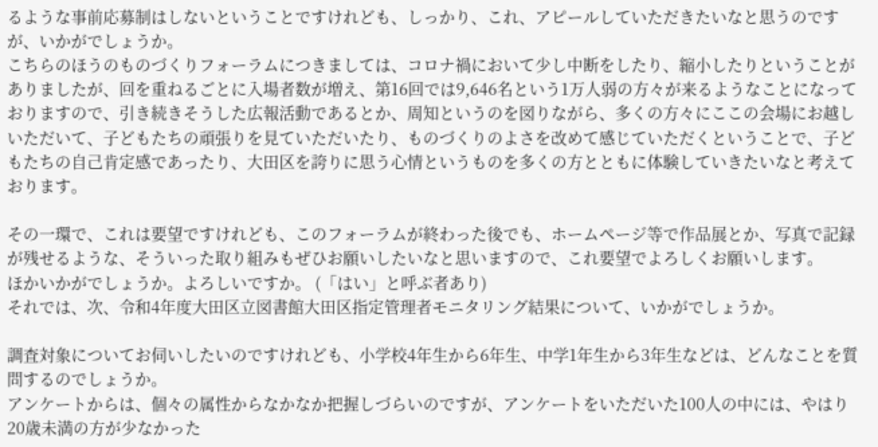るような事前応募制はしないということですけれども、しっかり、これ、アピールしていただきたいなと思うのですが、いかがでしょうか。
こちらのほうのものづくりフォーラムにつきましては、コロナ禍において少し中断をしたり、縮小したりということがありましたが、回を重ねるごとに入場者数が増え、第16回では9,646名という1万人弱の方々が来るようなことになっておりますので、引き続きそうした広報活動であるとか、周知というのを図りながら、多くの方々にここの会場にお越しいただいて、子どもたちの頑張りを見ていただいたり、ものづくりのよさを改めて感じていただくということで、子どもたちの自己肯定感であったり、大田区を誇りに思う心情というものを多くの方とともに体験していきたいなと考えております。

その一環で、これは要望ですけれども、このフォーラムが終わった後でも、ホームページ等で作品展とか、写真で記録が残せるような、そういった取り組みもぜひお願いしたいなと思いますので、これ要望でよろしくお願いします。
ほかいかがでしょうか。よろしいですか。 (「はい」と呼ぶ者あり)
それでは、次、令和4年度大田区立図書館大田区指定管理者モニタリング結果について、いかがでしょうか。

調査対象についてお伺いしたいのですけれども、小学校4年生から6年生、中学1年生から3年生などは、どんなことを質問するのでしょうか。
アンケートからは、個々の属性からなかなか把握しづらいのですが、アンケートをいただいた100人の中には、やはり20歳未満の方が少なかった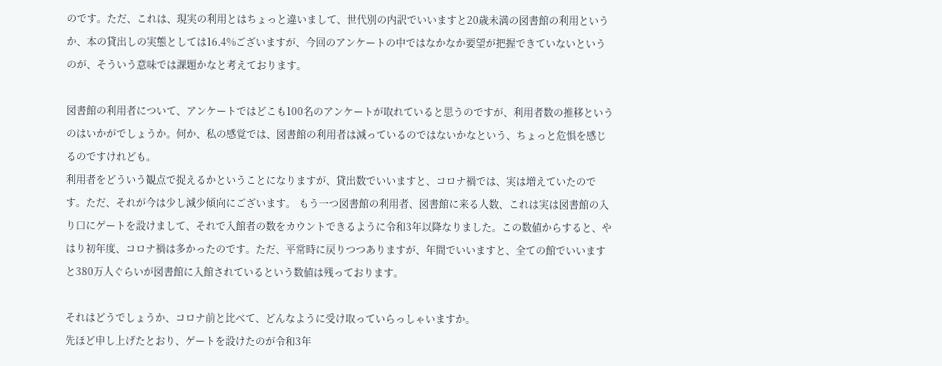のです。ただ、これは、現実の利用とはちょっと違いまして、世代別の内訳でいいますと20歳未満の図書館の利用というか、本の貸出しの実態としては16.4%ございますが、今回のアンケートの中ではなかなか要望が把握できていないというのが、そういう意味では課題かなと考えております。

図書館の利用者について、アンケートではどこも100名のアンケートが取れていると思うのですが、利用者数の推移というのはいかがでしょうか。何か、私の感覚では、図書館の利用者は減っているのではないかなという、ちょっと危惧を感じるのですけれども。
利用者をどういう観点で捉えるかということになりますが、貸出数でいいますと、コロナ禍では、実は増えていたのです。ただ、それが今は少し減少傾向にございます。 もう一つ図書館の利用者、図書館に来る人数、これは実は図書館の入り口にゲートを設けまして、それで入館者の数をカウントできるように令和3年以降なりました。この数値からすると、やはり初年度、コロナ禍は多かったのです。ただ、平常時に戻りつつありますが、年間でいいますと、全ての館でいいますと380万人ぐらいが図書館に入館されているという数値は残っております。

それはどうでしょうか、コロナ前と比べて、どんなように受け取っていらっしゃいますか。
先ほど申し上げたとおり、ゲートを設けたのが令和3年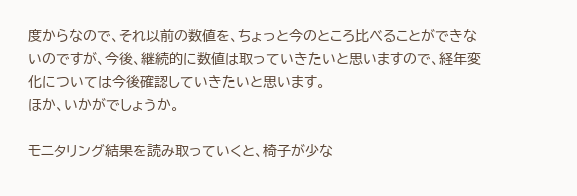度からなので、それ以前の数値を、ちょっと今のところ比べることができないのですが、今後、継続的に数値は取っていきたいと思いますので、経年変化については今後確認していきたいと思います。
ほか、いかがでしょうか。

モニタリング結果を読み取っていくと、椅子が少な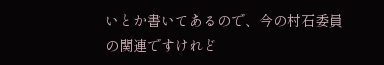いとか書いてあるので、今の村石委員の関連ですけれど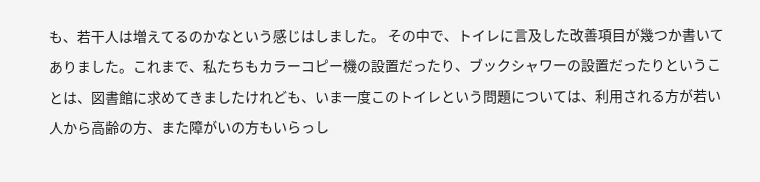も、若干人は増えてるのかなという感じはしました。 その中で、トイレに言及した改善項目が幾つか書いてありました。これまで、私たちもカラーコピー機の設置だったり、ブックシャワーの設置だったりということは、図書館に求めてきましたけれども、いま一度このトイレという問題については、利用される方が若い人から高齢の方、また障がいの方もいらっし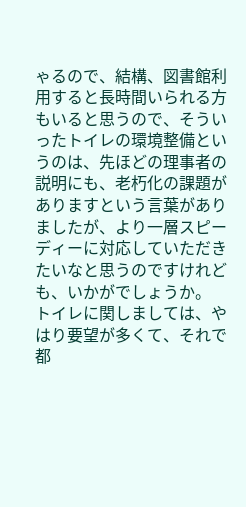ゃるので、結構、図書館利用すると長時間いられる方もいると思うので、そういったトイレの環境整備というのは、先ほどの理事者の説明にも、老朽化の課題がありますという言葉がありましたが、より一層スピーディーに対応していただきたいなと思うのですけれども、いかがでしょうか。
トイレに関しましては、やはり要望が多くて、それで都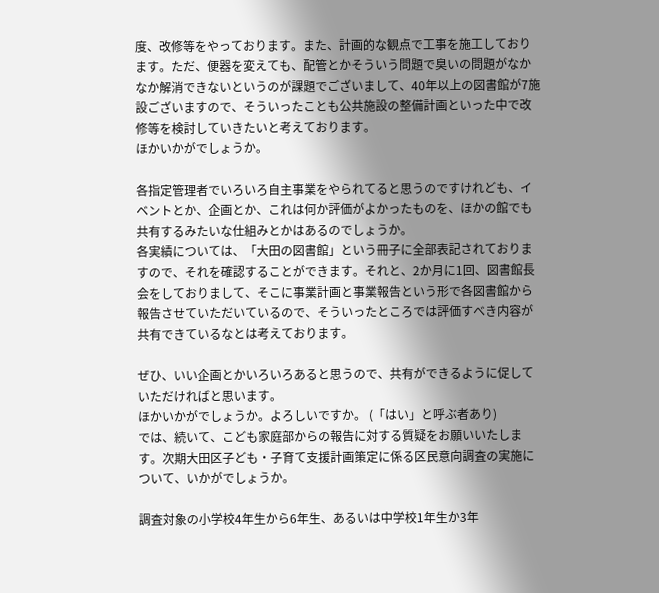度、改修等をやっております。また、計画的な観点で工事を施工しております。ただ、便器を変えても、配管とかそういう問題で臭いの問題がなかなか解消できないというのが課題でございまして、40年以上の図書館が7施設ございますので、そういったことも公共施設の整備計画といった中で改修等を検討していきたいと考えております。
ほかいかがでしょうか。

各指定管理者でいろいろ自主事業をやられてると思うのですけれども、イベントとか、企画とか、これは何か評価がよかったものを、ほかの館でも共有するみたいな仕組みとかはあるのでしょうか。
各実績については、「大田の図書館」という冊子に全部表記されておりますので、それを確認することができます。それと、2か月に1回、図書館長会をしておりまして、そこに事業計画と事業報告という形で各図書館から報告させていただいているので、そういったところでは評価すべき内容が共有できているなとは考えております。

ぜひ、いい企画とかいろいろあると思うので、共有ができるように促していただければと思います。
ほかいかがでしょうか。よろしいですか。 (「はい」と呼ぶ者あり)
では、続いて、こども家庭部からの報告に対する質疑をお願いいたします。次期大田区子ども・子育て支援計画策定に係る区民意向調査の実施について、いかがでしょうか。

調査対象の小学校4年生から6年生、あるいは中学校1年生か3年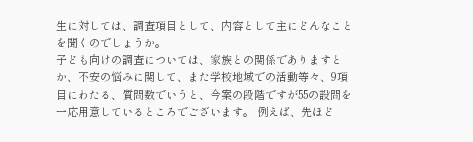生に対しては、調査項目として、内容として主にどんなことを聞くのでしょうか。
子ども向けの調査については、家族との関係でありますとか、不安の悩みに関して、また学校地域での活動等々、9項目にわたる、質問数でいうと、今案の段階ですが55の設問を一応用意しているところでございます。 例えば、先ほど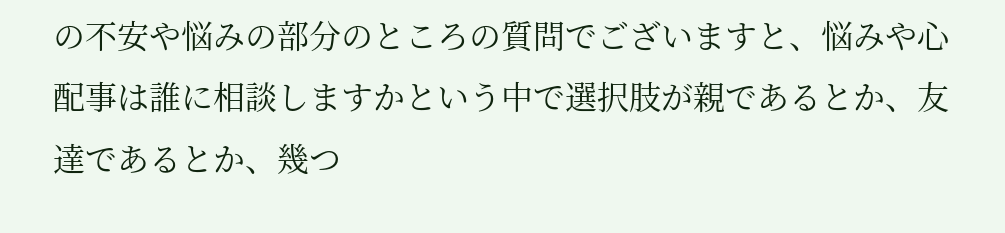の不安や悩みの部分のところの質問でございますと、悩みや心配事は誰に相談しますかという中で選択肢が親であるとか、友達であるとか、幾つ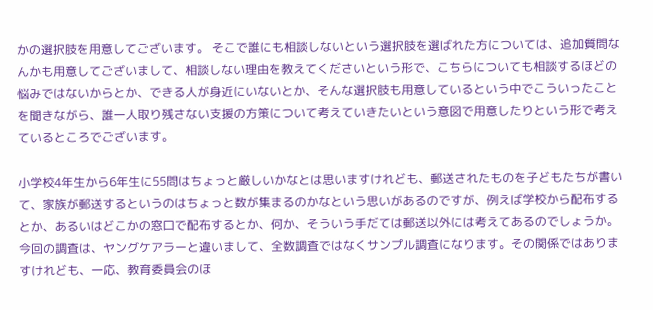かの選択肢を用意してございます。 そこで誰にも相談しないという選択肢を選ばれた方については、追加質問なんかも用意してございまして、相談しない理由を教えてくださいという形で、こちらについても相談するほどの悩みではないからとか、できる人が身近にいないとか、そんな選択肢も用意しているという中でこういったことを聞きながら、誰一人取り残さない支援の方策について考えていきたいという意図で用意したりという形で考えているところでございます。

小学校4年生から6年生に55問はちょっと厳しいかなとは思いますけれども、郵送されたものを子どもたちが書いて、家族が郵送するというのはちょっと数が集まるのかなという思いがあるのですが、例えば学校から配布するとか、あるいはどこかの窓口で配布するとか、何か、そういう手だては郵送以外には考えてあるのでしょうか。
今回の調査は、ヤングケアラーと違いまして、全数調査ではなくサンプル調査になります。その関係ではありますけれども、一応、教育委員会のほ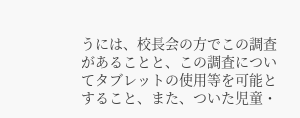うには、校長会の方でこの調査があることと、この調査についてタブレットの使用等を可能とすること、また、ついた児童・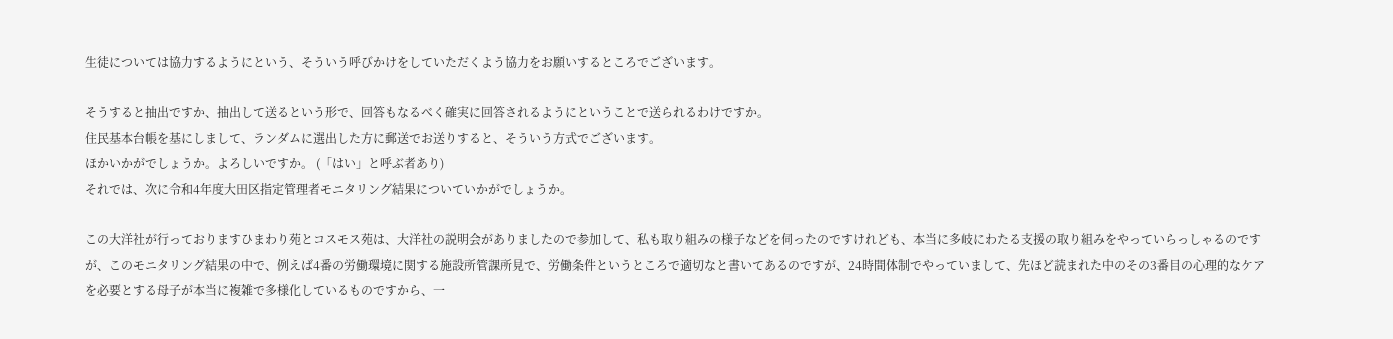生徒については協力するようにという、そういう呼びかけをしていただくよう協力をお願いするところでございます。

そうすると抽出ですか、抽出して送るという形で、回答もなるべく確実に回答されるようにということで送られるわけですか。
住民基本台帳を基にしまして、ランダムに選出した方に郵送でお送りすると、そういう方式でございます。
ほかいかがでしょうか。よろしいですか。 (「はい」と呼ぶ者あり)
それでは、次に令和4年度大田区指定管理者モニタリング結果についていかがでしょうか。

この大洋社が行っておりますひまわり苑とコスモス苑は、大洋社の説明会がありましたので参加して、私も取り組みの様子などを伺ったのですけれども、本当に多岐にわたる支援の取り組みをやっていらっしゃるのですが、このモニタリング結果の中で、例えば4番の労働環境に関する施設所管課所見で、労働条件というところで適切なと書いてあるのですが、24時間体制でやっていまして、先ほど読まれた中のその3番目の心理的なケアを必要とする母子が本当に複雑で多様化しているものですから、一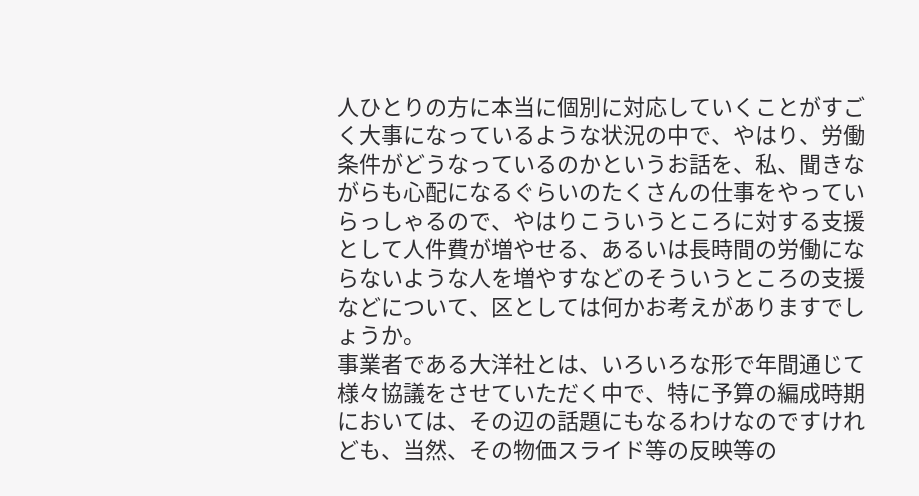人ひとりの方に本当に個別に対応していくことがすごく大事になっているような状況の中で、やはり、労働条件がどうなっているのかというお話を、私、聞きながらも心配になるぐらいのたくさんの仕事をやっていらっしゃるので、やはりこういうところに対する支援として人件費が増やせる、あるいは長時間の労働にならないような人を増やすなどのそういうところの支援などについて、区としては何かお考えがありますでしょうか。
事業者である大洋社とは、いろいろな形で年間通じて様々協議をさせていただく中で、特に予算の編成時期においては、その辺の話題にもなるわけなのですけれども、当然、その物価スライド等の反映等の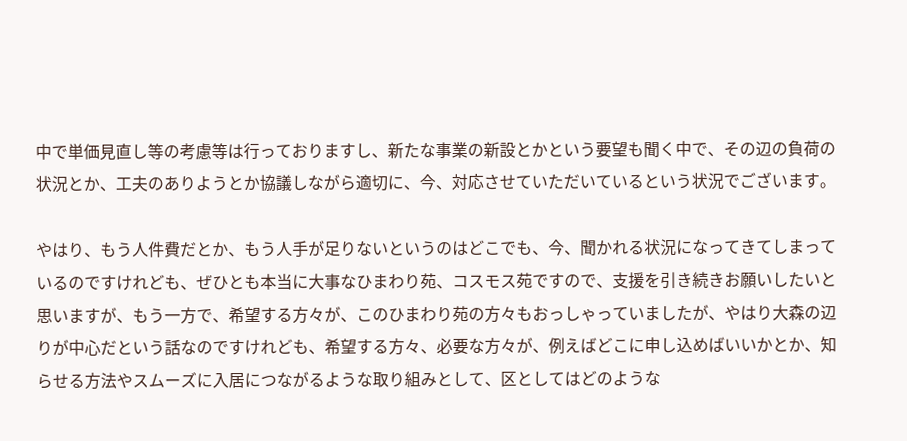中で単価見直し等の考慮等は行っておりますし、新たな事業の新設とかという要望も聞く中で、その辺の負荷の状況とか、工夫のありようとか協議しながら適切に、今、対応させていただいているという状況でございます。

やはり、もう人件費だとか、もう人手が足りないというのはどこでも、今、聞かれる状況になってきてしまっているのですけれども、ぜひとも本当に大事なひまわり苑、コスモス苑ですので、支援を引き続きお願いしたいと思いますが、もう一方で、希望する方々が、このひまわり苑の方々もおっしゃっていましたが、やはり大森の辺りが中心だという話なのですけれども、希望する方々、必要な方々が、例えばどこに申し込めばいいかとか、知らせる方法やスムーズに入居につながるような取り組みとして、区としてはどのような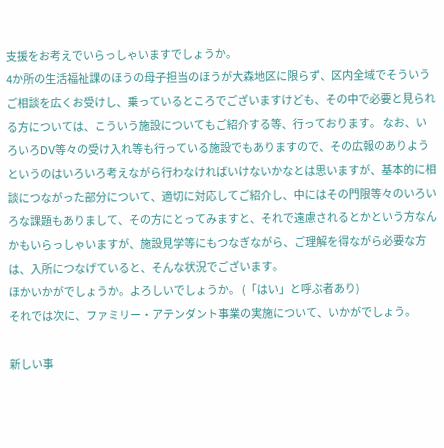支援をお考えでいらっしゃいますでしょうか。
4か所の生活福祉課のほうの母子担当のほうが大森地区に限らず、区内全域でそういうご相談を広くお受けし、乗っているところでございますけども、その中で必要と見られる方については、こういう施設についてもご紹介する等、行っております。 なお、いろいろDV等々の受け入れ等も行っている施設でもありますので、その広報のありようというのはいろいろ考えながら行わなければいけないかなとは思いますが、基本的に相談につながった部分について、適切に対応してご紹介し、中にはその門限等々のいろいろな課題もありまして、その方にとってみますと、それで遠慮されるとかという方なんかもいらっしゃいますが、施設見学等にもつなぎながら、ご理解を得ながら必要な方は、入所につなげていると、そんな状況でございます。
ほかいかがでしょうか。よろしいでしょうか。 (「はい」と呼ぶ者あり)
それでは次に、ファミリー・アテンダント事業の実施について、いかがでしょう。

新しい事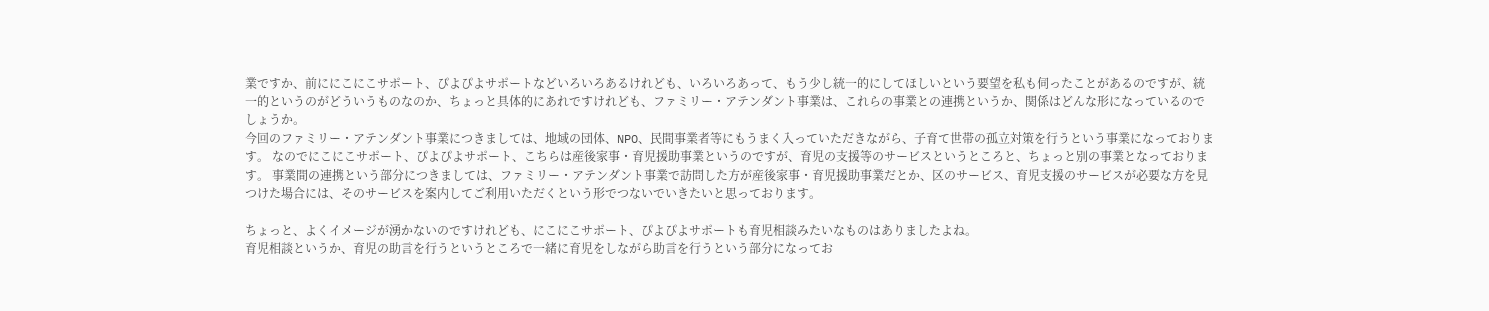業ですか、前ににこにこサポート、ぴよぴよサポートなどいろいろあるけれども、いろいろあって、もう少し統一的にしてほしいという要望を私も伺ったことがあるのですが、統一的というのがどういうものなのか、ちょっと具体的にあれですけれども、ファミリー・アテンダント事業は、これらの事業との連携というか、関係はどんな形になっているのでしょうか。
今回のファミリー・アテンダント事業につきましては、地域の団体、NPO、民間事業者等にもうまく入っていただきながら、子育て世帯の孤立対策を行うという事業になっております。 なのでにこにこサポート、ぴよぴよサポート、こちらは産後家事・育児援助事業というのですが、育児の支援等のサービスというところと、ちょっと別の事業となっております。 事業間の連携という部分につきましては、ファミリー・アテンダント事業で訪問した方が産後家事・育児援助事業だとか、区のサービス、育児支援のサービスが必要な方を見つけた場合には、そのサービスを案内してご利用いただくという形でつないでいきたいと思っております。

ちょっと、よくイメージが湧かないのですけれども、にこにこサポート、ぴよぴよサポートも育児相談みたいなものはありましたよね。
育児相談というか、育児の助言を行うというところで一緒に育児をしながら助言を行うという部分になってお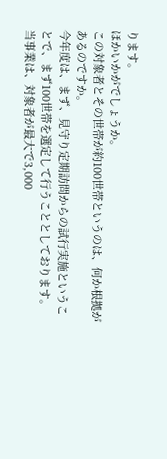ります。
ほかいかがでしょうか。
この対象者とその世帯が約100世帯というのは、何か根拠があるのですか。
今年度は、まず、見守り定期訪問からの試行実施ということで、まず100世帯を選定して行うこととしております。 当事業は、対象者が最大で3,000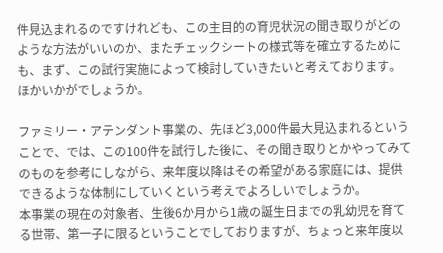件見込まれるのですけれども、この主目的の育児状況の聞き取りがどのような方法がいいのか、またチェックシートの様式等を確立するためにも、まず、この試行実施によって検討していきたいと考えております。
ほかいかがでしょうか。

ファミリー・アテンダント事業の、先ほど3,000件最大見込まれるということで、では、この100件を試行した後に、その聞き取りとかやってみてのものを参考にしながら、来年度以降はその希望がある家庭には、提供できるような体制にしていくという考えでよろしいでしょうか。
本事業の現在の対象者、生後6か月から1歳の誕生日までの乳幼児を育てる世帯、第一子に限るということでしておりますが、ちょっと来年度以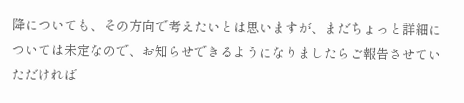降についても、その方向で考えたいとは思いますが、まだちょっと詳細については未定なので、お知らせできるようになりましたらご報告させていただければ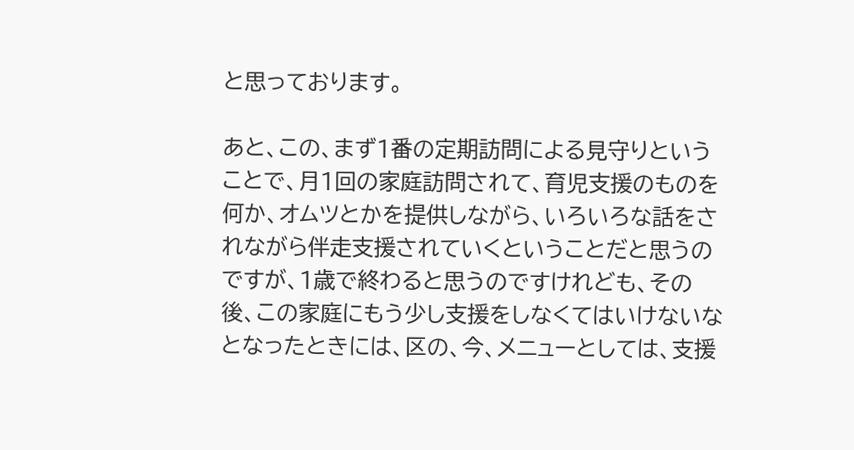と思っております。

あと、この、まず1番の定期訪問による見守りということで、月1回の家庭訪問されて、育児支援のものを何か、オムツとかを提供しながら、いろいろな話をされながら伴走支援されていくということだと思うのですが、1歳で終わると思うのですけれども、その後、この家庭にもう少し支援をしなくてはいけないなとなったときには、区の、今、メニューとしては、支援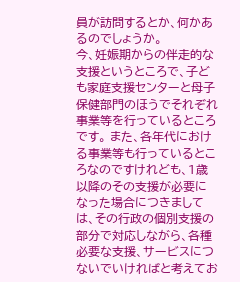員が訪問するとか、何かあるのでしょうか。
今、妊娠期からの伴走的な支援というところで、子ども家庭支援センターと母子保健部門のほうでそれぞれ事業等を行っているところです。 また、各年代における事業等も行っているところなのですけれども、1歳以降のその支援が必要になった場合につきましては、その行政の個別支援の部分で対応しながら、各種必要な支援、サービスにつないでいければと考えてお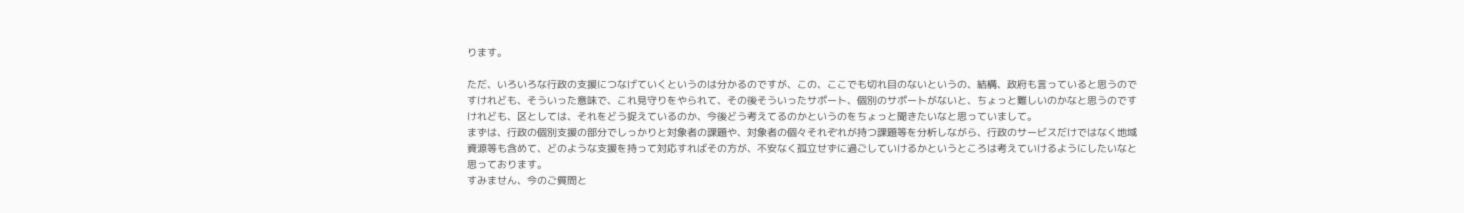ります。

ただ、いろいろな行政の支援につなげていくというのは分かるのですが、この、ここでも切れ目のないというの、結構、政府も言っていると思うのですけれども、そういった意味で、これ見守りをやられて、その後そういったサポート、個別のサポートがないと、ちょっと難しいのかなと思うのですけれども、区としては、それをどう捉えているのか、今後どう考えてるのかというのをちょっと聞きたいなと思っていまして。
まずは、行政の個別支援の部分でしっかりと対象者の課題や、対象者の個々それぞれが持つ課題等を分析しながら、行政のサービスだけではなく地域資源等も含めて、どのような支援を持って対応すればその方が、不安なく孤立せずに過ごしていけるかというところは考えていけるようにしたいなと思っております。
すみません、今のご質問と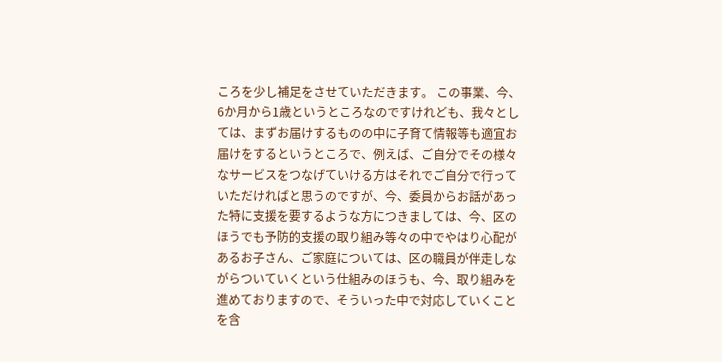ころを少し補足をさせていただきます。 この事業、今、6か月から1歳というところなのですけれども、我々としては、まずお届けするものの中に子育て情報等も適宜お届けをするというところで、例えば、ご自分でその様々なサービスをつなげていける方はそれでご自分で行っていただければと思うのですが、今、委員からお話があった特に支援を要するような方につきましては、今、区のほうでも予防的支援の取り組み等々の中でやはり心配があるお子さん、ご家庭については、区の職員が伴走しながらついていくという仕組みのほうも、今、取り組みを進めておりますので、そういった中で対応していくことを含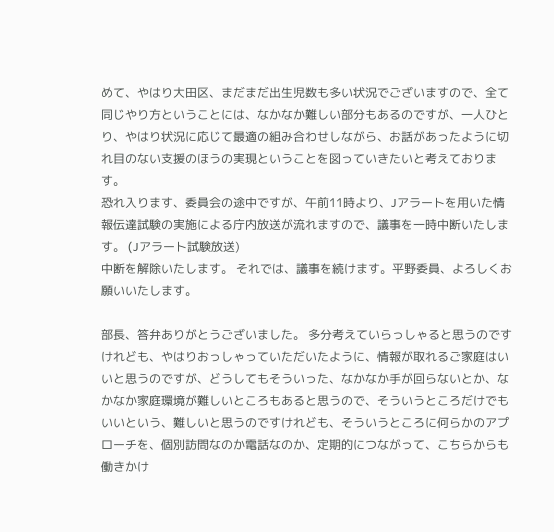めて、やはり大田区、まだまだ出生児数も多い状況でございますので、全て同じやり方ということには、なかなか難しい部分もあるのですが、一人ひとり、やはり状況に応じて最適の組み合わせしながら、お話があったように切れ目のない支援のほうの実現ということを図っていきたいと考えております。
恐れ入ります、委員会の途中ですが、午前11時より、Jアラートを用いた情報伝達試験の実施による庁内放送が流れますので、議事を一時中断いたします。 (Jアラート試験放送)
中断を解除いたします。 それでは、議事を続けます。平野委員、よろしくお願いいたします。

部長、答弁ありがとうございました。 多分考えていらっしゃると思うのですけれども、やはりおっしゃっていただいたように、情報が取れるご家庭はいいと思うのですが、どうしてもそういった、なかなか手が回らないとか、なかなか家庭環境が難しいところもあると思うので、そういうところだけでもいいという、難しいと思うのですけれども、そういうところに何らかのアプローチを、個別訪問なのか電話なのか、定期的につながって、こちらからも働きかけ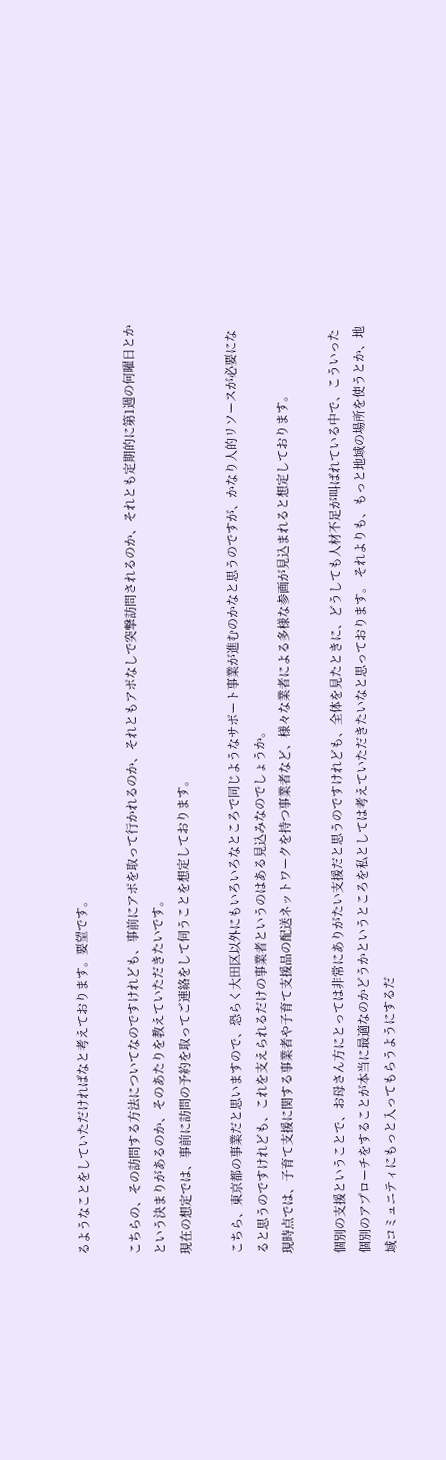るようなことをしていただければなと考えております。要望です。

こちらの、その訪問する方法についてなのですけれども、事前にアポを取って行かれるのか、それともアポなしで突撃訪問されるのか、それとも定期的に第1週の何曜日とかという決まりがあるのか、そのあたりを教えていただきたいです。
現在の想定では、事前に訪問の予約を取ってご連絡をして伺うことを想定しております。

こちら、東京都の事業だと思いますので、恐らく大田区以外にもいろいろなところで同じようなサポート事業が進むのかなと思うのですが、かなり人的リソースが必要になると思うのですけれども、これを支えられるだけの事業者というのはある見込みなのでしょうか。
現時点では、子育て支援に関する事業者や子育て支援品の配送ネットワークを持つ事業者など、様々な業者による多様な参画が見込まれると想定しております。

個別の支援ということで、お母さん方にとっては非常にありがたい支援だと思うのですけれども、全体を見たときに、どうしても人材不足が叫ばれている中で、こういった個別のアプローチをすることが本当に最適なのかどうかというところを私としては考えていただきたいなと思っております。 それよりも、もっと地域の場所を使うとか、地域コミュニティにもっと入ってもらうようにするだ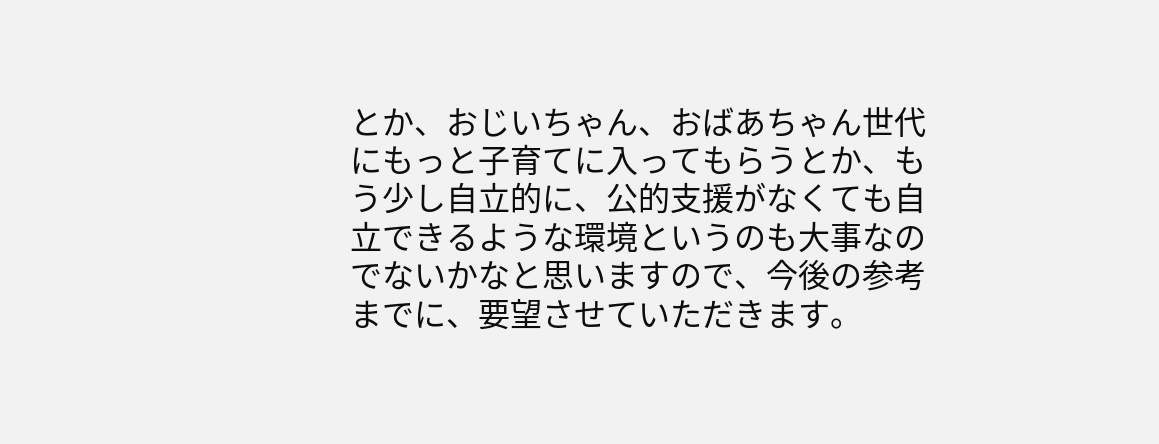とか、おじいちゃん、おばあちゃん世代にもっと子育てに入ってもらうとか、もう少し自立的に、公的支援がなくても自立できるような環境というのも大事なのでないかなと思いますので、今後の参考までに、要望させていただきます。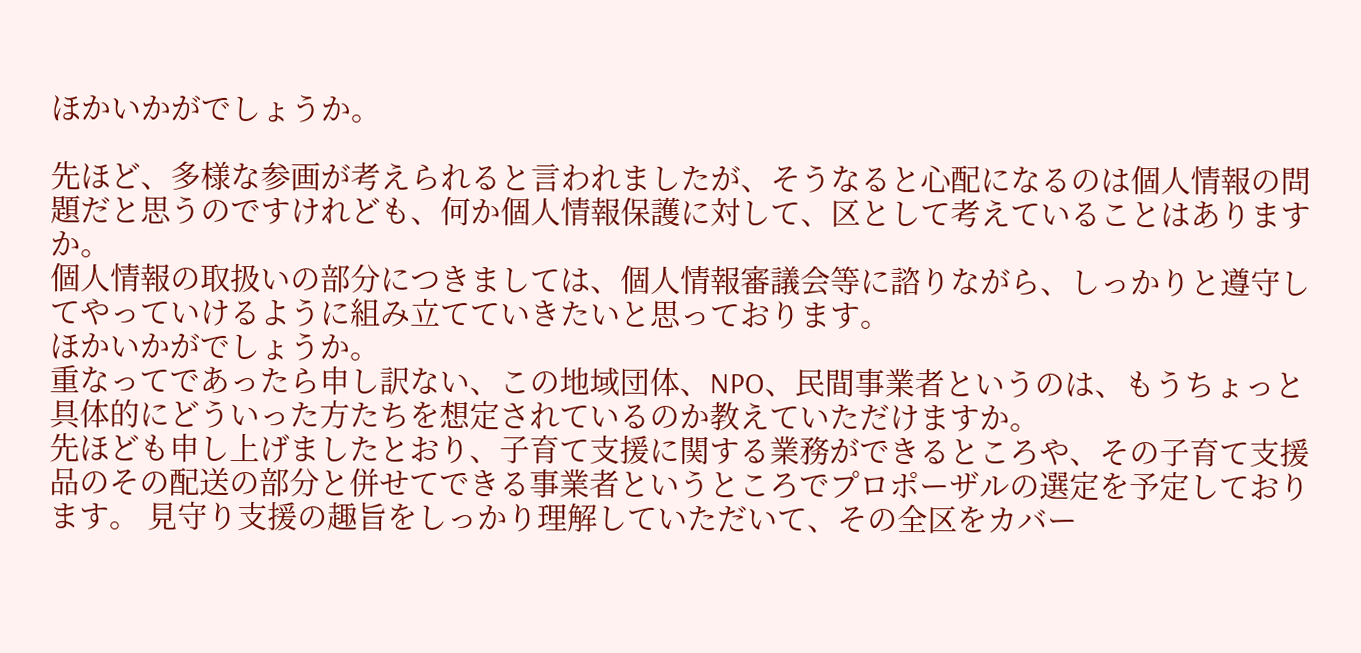ほかいかがでしょうか。

先ほど、多様な参画が考えられると言われましたが、そうなると心配になるのは個人情報の問題だと思うのですけれども、何か個人情報保護に対して、区として考えていることはありますか。
個人情報の取扱いの部分につきましては、個人情報審議会等に諮りながら、しっかりと遵守してやっていけるように組み立てていきたいと思っております。
ほかいかがでしょうか。
重なってであったら申し訳ない、この地域団体、NPO、民間事業者というのは、もうちょっと具体的にどういった方たちを想定されているのか教えていただけますか。
先ほども申し上げましたとおり、子育て支援に関する業務ができるところや、その子育て支援品のその配送の部分と併せてできる事業者というところでプロポーザルの選定を予定しております。 見守り支援の趣旨をしっかり理解していただいて、その全区をカバー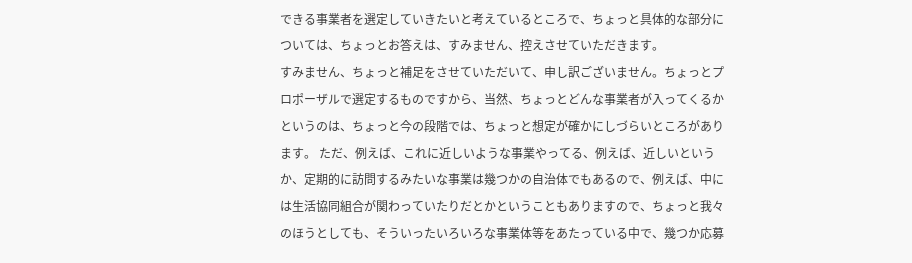できる事業者を選定していきたいと考えているところで、ちょっと具体的な部分については、ちょっとお答えは、すみません、控えさせていただきます。
すみません、ちょっと補足をさせていただいて、申し訳ございません。ちょっとプロポーザルで選定するものですから、当然、ちょっとどんな事業者が入ってくるかというのは、ちょっと今の段階では、ちょっと想定が確かにしづらいところがあります。 ただ、例えば、これに近しいような事業やってる、例えば、近しいというか、定期的に訪問するみたいな事業は幾つかの自治体でもあるので、例えば、中には生活協同組合が関わっていたりだとかということもありますので、ちょっと我々のほうとしても、そういったいろいろな事業体等をあたっている中で、幾つか応募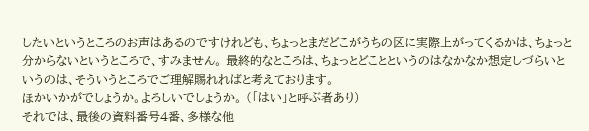したいというところのお声はあるのですけれども、ちょっとまだどこがうちの区に実際上がってくるかは、ちょっと分からないというところで、すみません。 最終的なところは、ちょっとどことというのはなかなか想定しづらいというのは、そういうところでご理解賜れればと考えております。
ほかいかがでしょうか。よろしいでしょうか。 (「はい」と呼ぶ者あり)
それでは、最後の資料番号4番、多様な他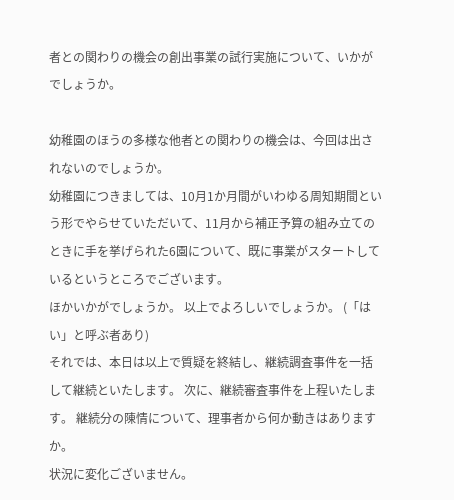者との関わりの機会の創出事業の試行実施について、いかがでしょうか。

幼稚園のほうの多様な他者との関わりの機会は、今回は出されないのでしょうか。
幼稚園につきましては、10月1か月間がいわゆる周知期間という形でやらせていただいて、11月から補正予算の組み立てのときに手を挙げられた6園について、既に事業がスタートしているというところでございます。
ほかいかがでしょうか。 以上でよろしいでしょうか。 (「はい」と呼ぶ者あり)
それでは、本日は以上で質疑を終結し、継続調査事件を一括して継続といたします。 次に、継続審査事件を上程いたします。 継続分の陳情について、理事者から何か動きはありますか。
状況に変化ございません。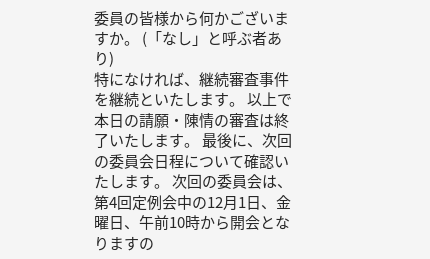委員の皆様から何かございますか。 (「なし」と呼ぶ者あり)
特になければ、継続審査事件を継続といたします。 以上で本日の請願・陳情の審査は終了いたします。 最後に、次回の委員会日程について確認いたします。 次回の委員会は、第4回定例会中の12月1日、金曜日、午前10時から開会となりますの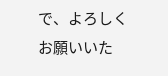で、よろしくお願いいた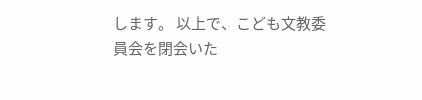します。 以上で、こども文教委員会を閉会いた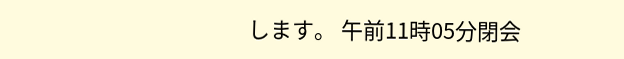します。 午前11時05分閉会